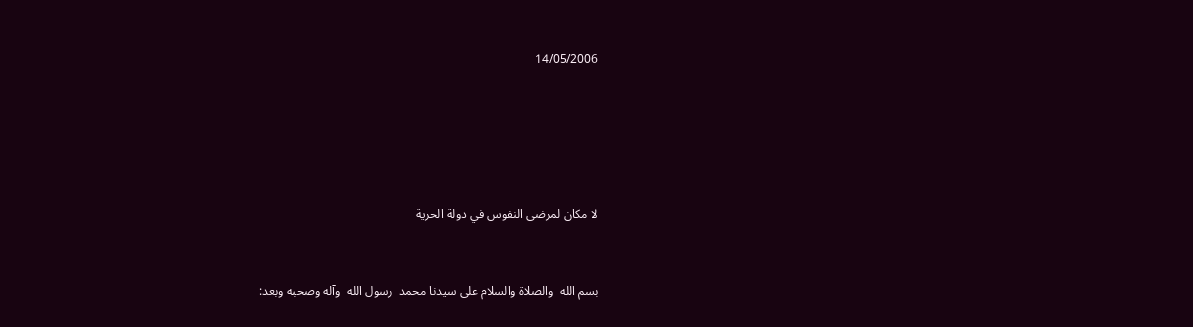14/05/2006







لا مكان لمرضى النفوس في دولة الحرية



بسم الله  والصلاة والسلام على سيدنا محمد  رسول الله  وآله وصحبه وبعد: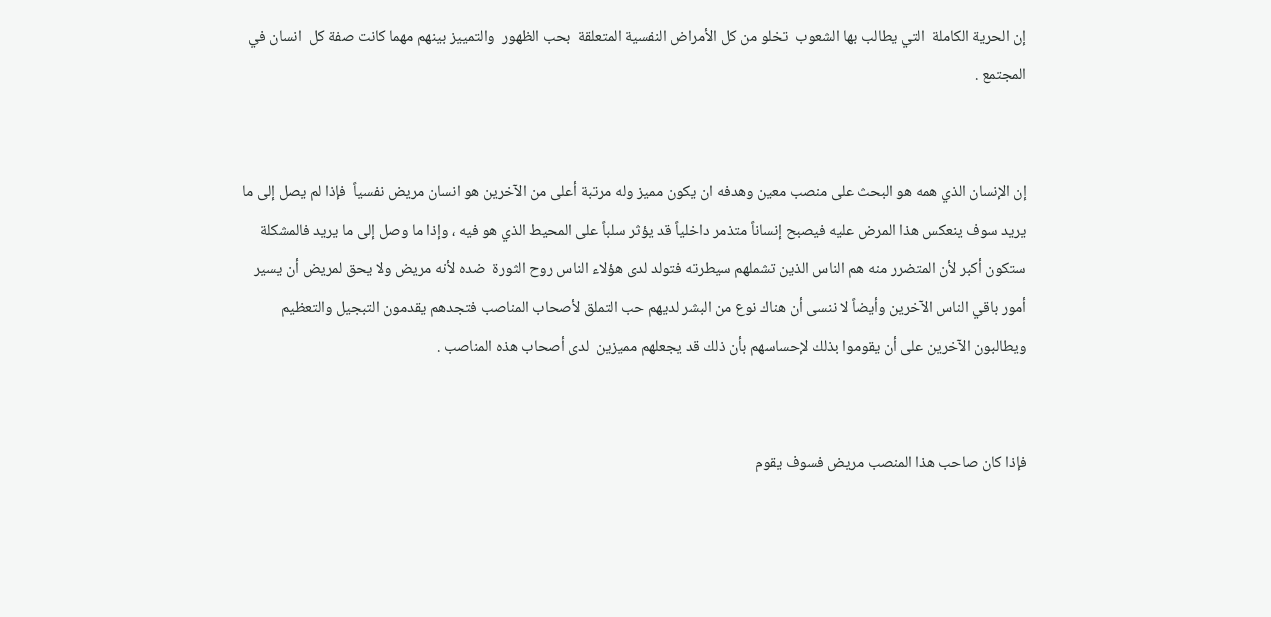إن الحرية الكاملة  التي يطالب بها الشعوب  تخلو من كل الأمراض النفسية المتعلقة  بحب الظهور  والتمييز بينهم مهما كانت صفة كل  انسان في المجتمع .


إن الإنسان الذي همه هو البحث على منصب معين وهدفه ان يكون مميز وله مرتبة أعلى من الآخرين هو انسان مريض نفسياً  فإذا لم يصل إلى ما يريد سوف ينعكس هذا المرض عليه فيصبح إنساناً متذمر داخلياً قد يؤثر سلباً على المحيط الذي هو فيه ، وإذا ما وصل إلى ما يريد فالمشكلة ستكون أكبر لأن المتضرر منه هم الناس الذين تشملهم سيطرته فتولد لدى هؤلاء الناس روح الثورة  ضده لأنه مريض ولا يحق لمريض أن يسير أمور باقي الناس الآخرين وأيضاً لا ننسى أن هناك نوع من البشر لديهم حب التملق لأصحاب المناصب فتجدهم يقدمون التبجيل والتعظيم ويطالبون الآخرين على أن يقوموا بذلك لإحساسهم بأن ذلك قد يجعلهم مميزين  لدى أصحاب هذه المناصب .


فإذا كان صاحب هذا المنصب مريض فسوف يقوم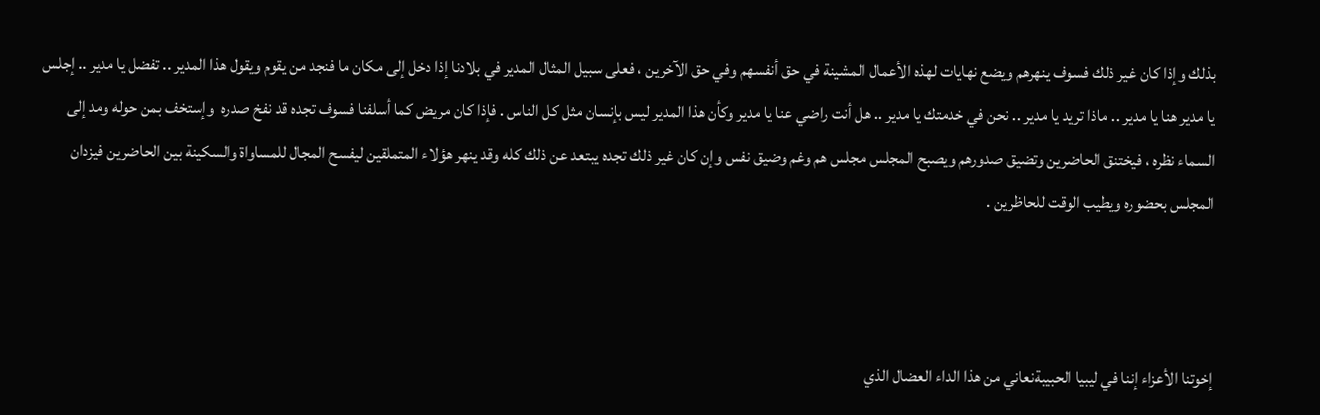بذلك وإذا كان غير ذلك فسوف ينهرهم ويضع نهايات لهذه الأعمال المشينة في حق أنفسهم وفي حق الآخرين ، فعلى سبيل المثال المدير في بلادنا إذا دخل إلى مكان ما فنجد من يقوم ويقول هذا المدير .. تفضل يا مدير .. إجلس يا مدير هنا يا مدير .. ماذا تريد يا مدير .. نحن في خدمتك يا مدير .. هل أنت راضي عنا يا مدير وكأن هذا المدير ليس بإنسان مثل كل الناس . فإذا كان مريض كما أسلفنا فسوف تجده قد نفخ صدره  وإستخف بمن حوله ومد إلى السماء نظره ، فيختنق الحاضرين وتضيق صدورهم ويصبح المجلس مجلس هم وغم وضيق نفس وإن كان غير ذلك تجده يبتعد عن ذلك كله وقد ينهر هؤلاء المتملقين ليفسح المجال للمساواة والسكينة بين الحاضرين فيزدان المجلس بحضوره ويطيب الوقت للحاظرين .



إخوتنا الأعزاء إننا في ليبيا الحبيبةنعاني من هذا الداء العضال الذي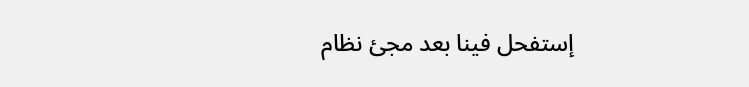إستفحل فينا بعد مجئ نظام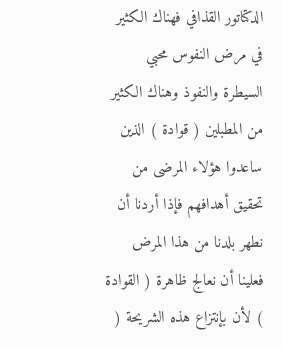الدكتاتور القذافي فهناك الكثير في مرض النفوس محبي السيطرة والنفوذ وهناك الكثير من المطبلين ( قوادة ) الذين ساعدوا هؤلاء المرضى من تحقيق أهدافهم فإذا أردنا أن نطهر بلدنا من هذا المرض فعلينا أن نعالج ظاهرة ( القوادة ) لأن بإنتزاع هذه الشريحة (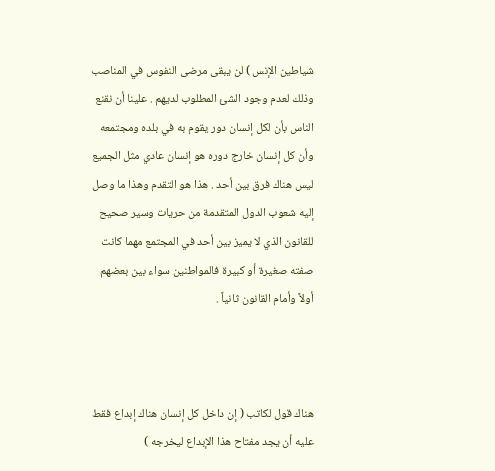شياطين الإنس ) لن يبقى مرضى النفوس في المناصب وذلك لعدم وجود الشئ المطلوب لديهم . علينا أن نقنع الناس بأن لكل إنسان دور يقوم به في بلده ومجتمعه وأن كل إنسان خارج دوره هو إنسان عادي مثل الجميع ليس هناك فرق بين أحد . هذا هو التقدم وهذا ما وصل إليه شعوب الدول المتقدمة من حريات وسير صحيح للقانون الذي لا يميز بين أحد في المجتمع مهما كانت صفته صغيرة أو كبيرة فالمواطنين سواء بين بعضهم أولاً وأمام القانون ثانياً .



هناك قول لكاتب ( إن داخل كل إنسان هناك إبداع فقط عليه أن يجد مفتاح هذا الإبداع ليخرجه )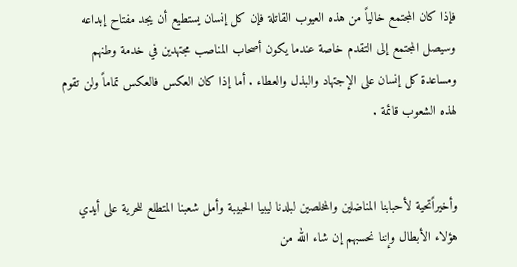فإذا كان المجتمع خالياً من هذه العيوب القاتلة فإن كل إنسان يستطيع أن يجد مفتاح إبداعه وسيصل المجتمع إلى التقدم خاصة عندما يكون أصحاب المناصب مجتهدين في خدمة وطنهم ومساعدة كل إنسان على الإجتهاد والبذل والعطاء . أما إذا كان العكس فالعكس تماماً ولن تقوم لهذه الشعوب قائمة .


وأخيراًتحية لأحبابنا المناضلين والمخلصين لبلدنا ليبيا الحبيبة وأمل شعبنا المتطلع للحرية على أيدي هؤلاء الأبطال وإننا نحسبهم إن شاء الله من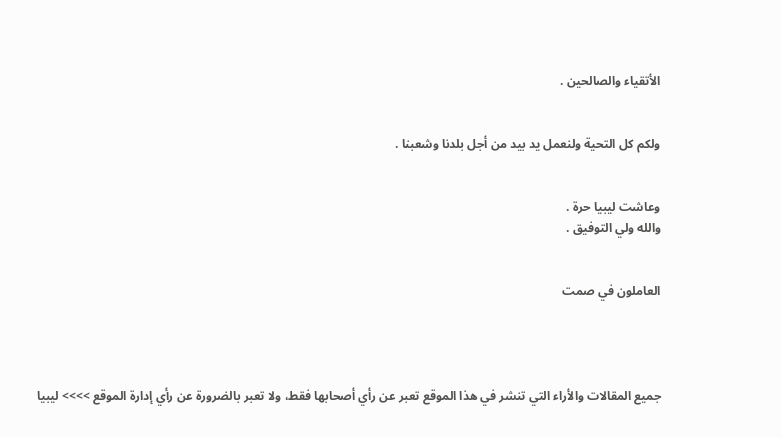الأتقياء والصالحين .


ولكم كل التحية ولنعمل يد بيد من أجل بلدنا وشعبنا .


وعاشت ليبيا حرة .
والله ولي التوفيق .


العاملون في صمت




جميع المقالات والأراء التي تنشر في هذا الموقع تعبر عن رأي أصحابها فقط، ولا تعبر بالضرورة عن رأي إدارة الموقع >>>> ليبيا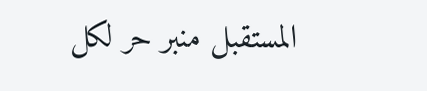المستقبل منبر حر لكل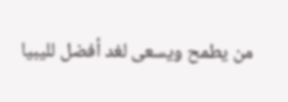من يطمح ويسعى لغد أفضل لليبيا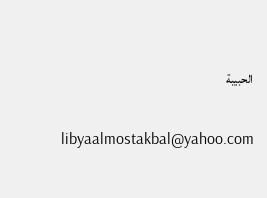الحبيبة

libyaalmostakbal@yahoo.com